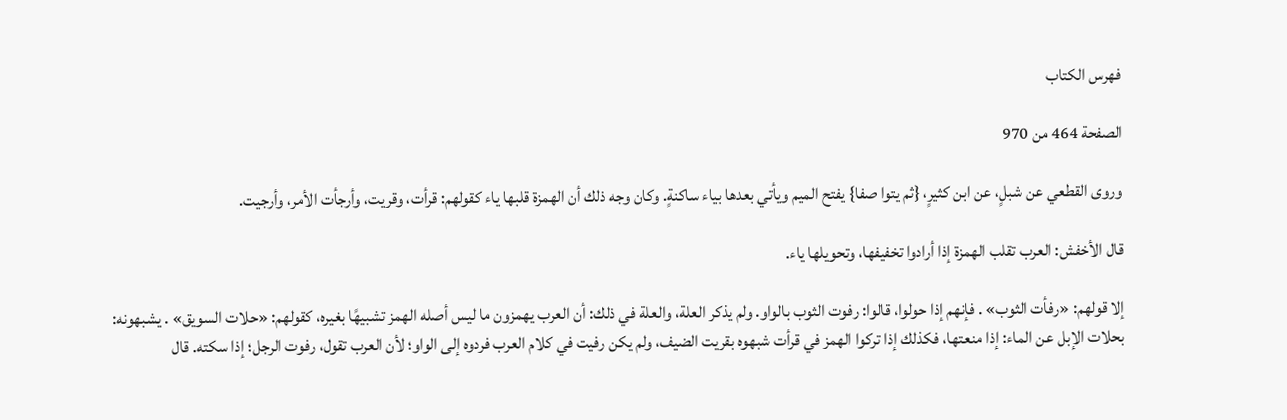فهرس الكتاب

الصفحة 464 من 970

وروى القطعي عن شبلٍ، عن ابن كثيرٍ، {ثم يتوا صفا} يفتح الميم ويأتي بعدها بياء ساكنةٍ. وكان وجه ذلك أن الهمزة قلبها ياء كقولهم: قرأت، وقريت، وأرجأت الأمر، وأرجيت.

قال الأخفش: العرب تقلب الهمزة إذا أرادوا تخفيفها، وتحويلها ياء.

إلا قولهم: «رفأت الثوب» . فإنهم إذا حولوا، قالوا: رفوت الثوب بالواو. ولم يذكر العلة، والعلة في ذلك: أن العرب يهمزون ما ليس أصله الهمز تشبيهًا بغيره، كقولهم: «حلات السويق» . يشبهونه: بحلات الإبل عن الماء: إذا منعتها، فكذلك إذا تركوا الهمز في قرأت شبهوه بقريت الضيف، ولم يكن رفيت في كلام العرب فردوه إلى الواو؛ لأن العرب تقول، رفوت الرجل؛ إذا سكته. قال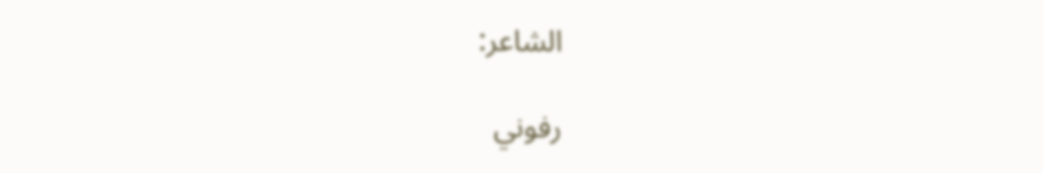الشاعر:

رفوني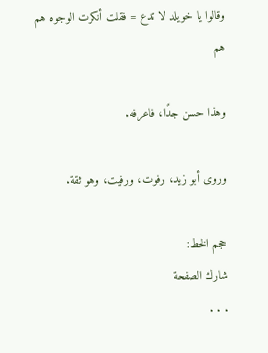وقالوا يا خويلد لا تدع = فقلت أنكرت الوجوه هم هم

وهذا حسن جدًا، فاعرفه.

وروى أبو زيد، رفوت، ورفيت، وهو ثقة.

حجم الخط:
شارك الصفحة
. . .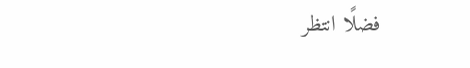فضلًا انتظر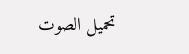تحميل الصوت